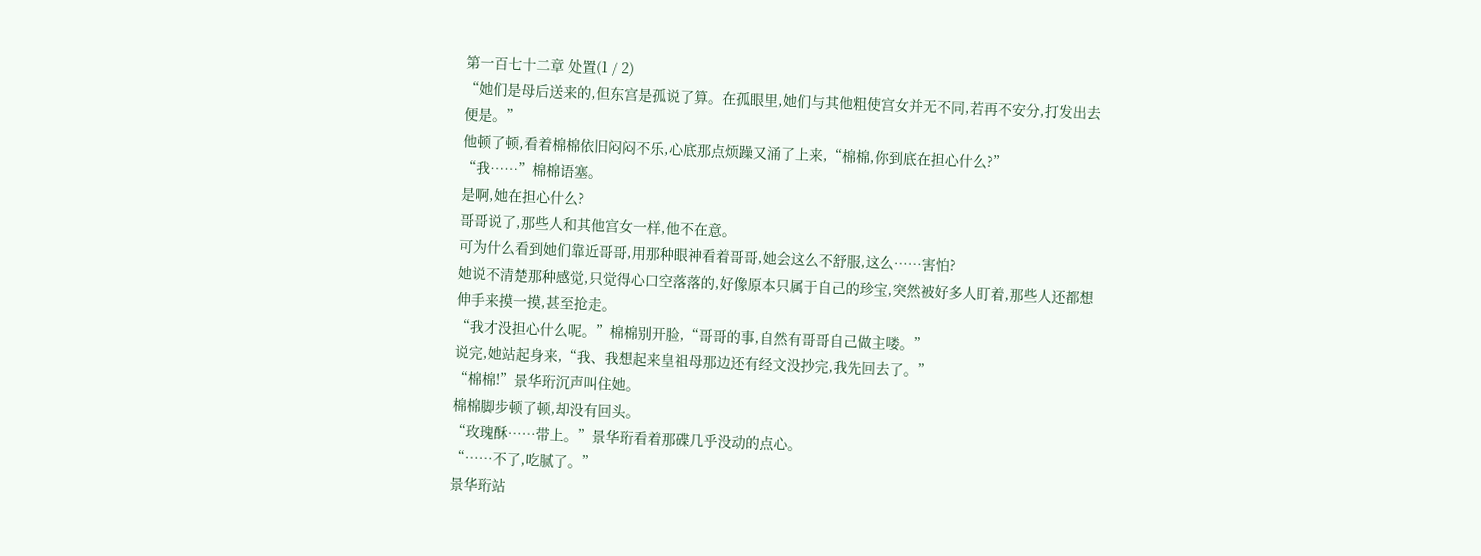第一百七十二章 处置(1 / 2)
“她们是母后送来的,但东宫是孤说了算。在孤眼里,她们与其他粗使宫女并无不同,若再不安分,打发出去便是。”
他顿了顿,看着棉棉依旧闷闷不乐,心底那点烦躁又涌了上来,“棉棉,你到底在担心什么?”
“我……”棉棉语塞。
是啊,她在担心什么?
哥哥说了,那些人和其他宫女一样,他不在意。
可为什么看到她们靠近哥哥,用那种眼神看着哥哥,她会这么不舒服,这么……害怕?
她说不清楚那种感觉,只觉得心口空落落的,好像原本只属于自己的珍宝,突然被好多人盯着,那些人还都想伸手来摸一摸,甚至抢走。
“我才没担心什么呢。”棉棉别开脸,“哥哥的事,自然有哥哥自己做主喽。”
说完,她站起身来,“我、我想起来皇祖母那边还有经文没抄完,我先回去了。”
“棉棉!”景华珩沉声叫住她。
棉棉脚步顿了顿,却没有回头。
“玫瑰酥……带上。”景华珩看着那碟几乎没动的点心。
“……不了,吃腻了。”
景华珩站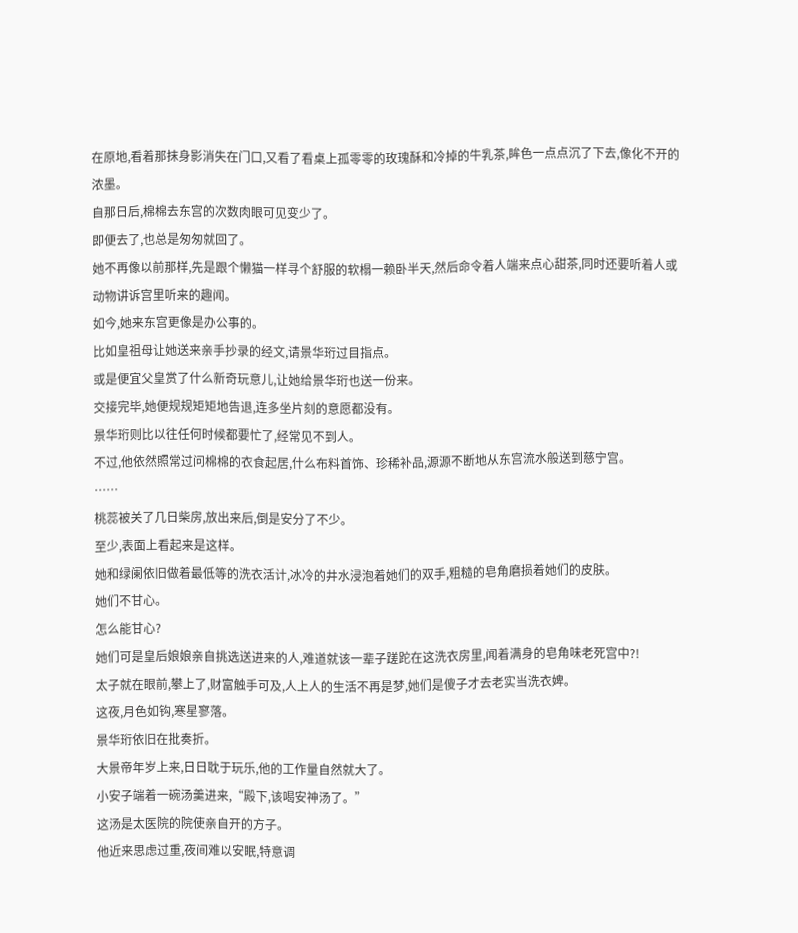在原地,看着那抹身影消失在门口,又看了看桌上孤零零的玫瑰酥和冷掉的牛乳茶,眸色一点点沉了下去,像化不开的浓墨。
自那日后,棉棉去东宫的次数肉眼可见变少了。
即便去了,也总是匆匆就回了。
她不再像以前那样,先是跟个懒猫一样寻个舒服的软榻一赖卧半天,然后命令着人端来点心甜茶,同时还要听着人或动物讲诉宫里听来的趣闻。
如今,她来东宫更像是办公事的。
比如皇祖母让她送来亲手抄录的经文,请景华珩过目指点。
或是便宜父皇赏了什么新奇玩意儿,让她给景华珩也送一份来。
交接完毕,她便规规矩矩地告退,连多坐片刻的意愿都没有。
景华珩则比以往任何时候都要忙了,经常见不到人。
不过,他依然照常过问棉棉的衣食起居,什么布料首饰、珍稀补品,源源不断地从东宫流水般送到慈宁宫。
……
桃蕊被关了几日柴房,放出来后,倒是安分了不少。
至少,表面上看起来是这样。
她和绿阑依旧做着最低等的洗衣活计,冰冷的井水浸泡着她们的双手,粗糙的皂角磨损着她们的皮肤。
她们不甘心。
怎么能甘心?
她们可是皇后娘娘亲自挑选送进来的人,难道就该一辈子蹉跎在这洗衣房里,闻着满身的皂角味老死宫中?!
太子就在眼前,攀上了,财富触手可及,人上人的生活不再是梦,她们是傻子才去老实当洗衣婢。
这夜,月色如钩,寒星寥落。
景华珩依旧在批奏折。
大景帝年岁上来,日日耽于玩乐,他的工作量自然就大了。
小安子端着一碗汤羹进来,“殿下,该喝安神汤了。”
这汤是太医院的院使亲自开的方子。
他近来思虑过重,夜间难以安眠,特意调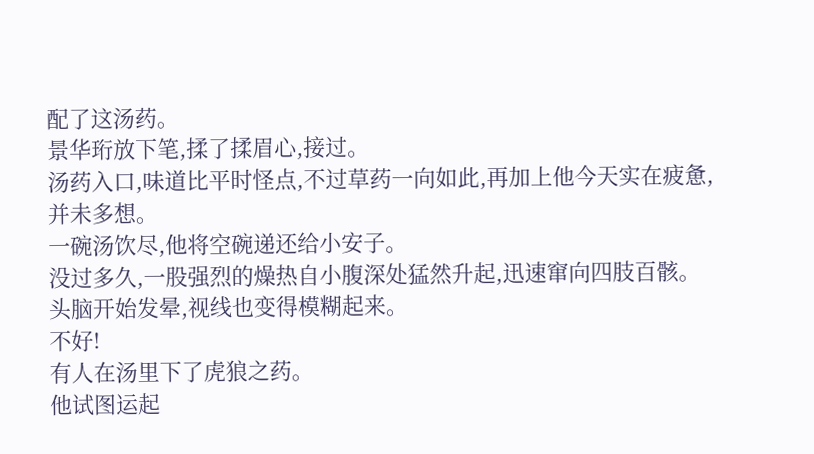配了这汤药。
景华珩放下笔,揉了揉眉心,接过。
汤药入口,味道比平时怪点,不过草药一向如此,再加上他今天实在疲惫,并未多想。
一碗汤饮尽,他将空碗递还给小安子。
没过多久,一股强烈的燥热自小腹深处猛然升起,迅速窜向四肢百骸。
头脑开始发晕,视线也变得模糊起来。
不好!
有人在汤里下了虎狼之药。
他试图运起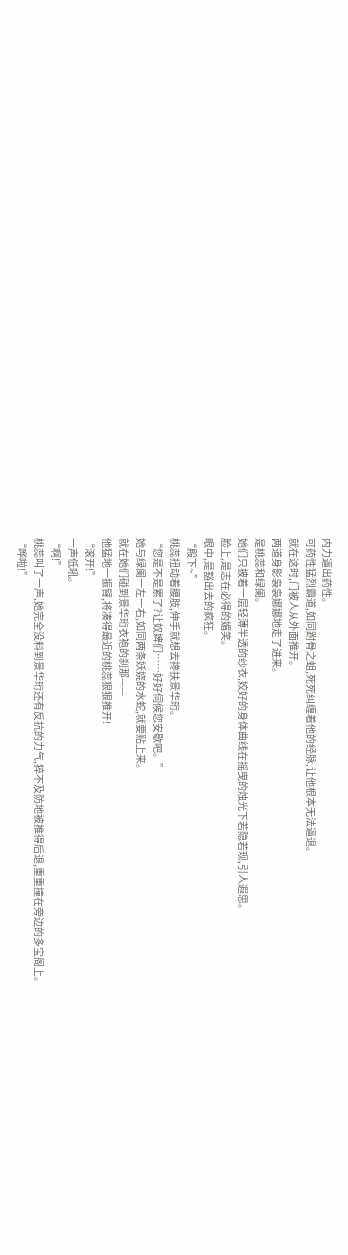内力逼出药性。
可药性猛烈霸道,如同跗骨之蛆,死死纠缠着他的经脉,让他根本无法逼退。
就在这时,门被人从外面推开。
两道身影袅袅娜娜地走了进来。
是桃蕊和绿阑。
她们只披着一层轻薄半透的纱衣,姣好的身体曲线在摇曳的烛光下若隐若现,引人遐思。
脸上,是志在必得的媚笑。
眼中,是豁出去的疯狂。
“殿下~”
桃蕊扭动着腰肢,伸手就想去搀扶景华珩。
“您是不是累了?让奴婢们……好好伺候您安歇吧。”
她与绿阑一左一右,如同两条妖娆的水蛇,就要贴上来。
就在她们碰到景华珩衣袍的刹那——
他猛地一振臂,将凑得最近的桃蕊狠狠推开!
“滚开!”
一声低吼。
“啊!”
桃蕊叫了一声,她完全没料到景华珩还有反抗的力气,猝不及防地被推得后退,重重撞在旁边的多宝阁上。
“哗啦!”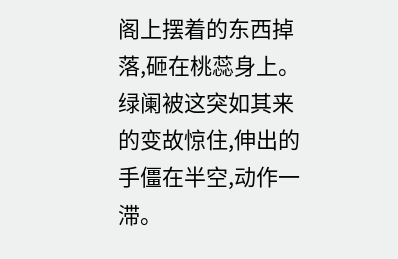阁上摆着的东西掉落,砸在桃蕊身上。
绿阑被这突如其来的变故惊住,伸出的手僵在半空,动作一滞。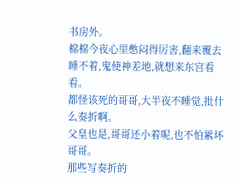书房外。
棉棉今夜心里憋闷得厉害,翻来覆去睡不着,鬼使神差地,就想来东宫看看。
都怪该死的哥哥,大半夜不睡觉,批什么奏折啊。
父皇也是,哥哥还小着呢,也不怕累坏哥哥。
那些写奏折的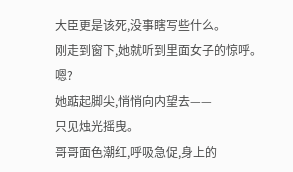大臣更是该死,没事瞎写些什么。
刚走到窗下,她就听到里面女子的惊呼。
嗯?
她踮起脚尖,悄悄向内望去——
只见烛光摇曳。
哥哥面色潮红,呼吸急促,身上的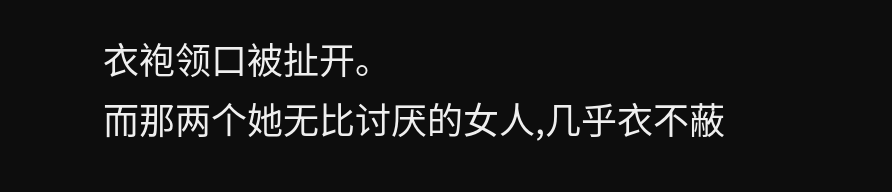衣袍领口被扯开。
而那两个她无比讨厌的女人,几乎衣不蔽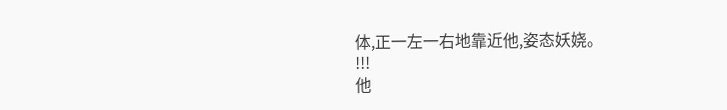体,正一左一右地靠近他,姿态妖娆。
!!!
他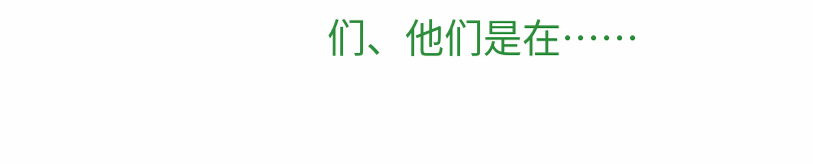们、他们是在……